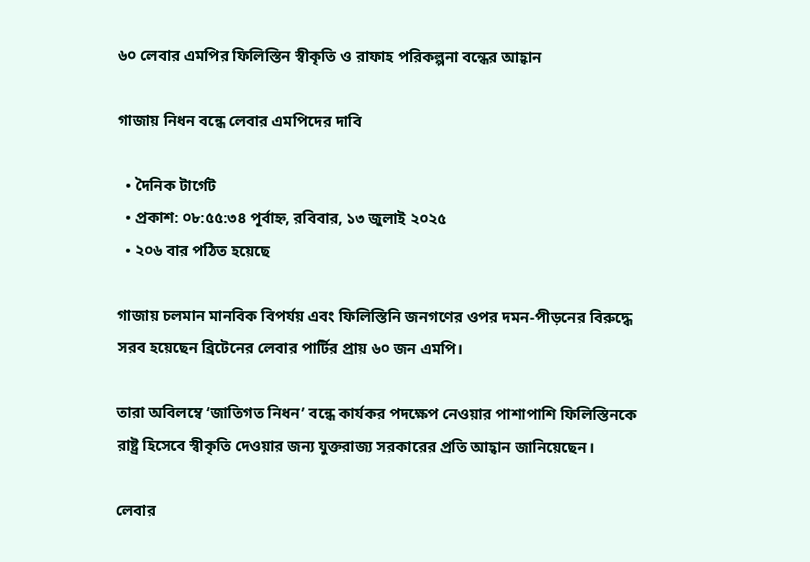৬০ লেবার এমপির ফিলিস্তিন স্বীকৃতি ও রাফাহ পরিকল্পনা বন্ধের আহ্বান

গাজায় নিধন বন্ধে লেবার এমপিদের দাবি

  • দৈনিক টার্গেট
  • প্রকাশ: ০৮:৫৫:৩৪ পূর্বাহ্ন, রবিবার, ১৩ জুলাই ২০২৫
  • ২০৬ বার পঠিত হয়েছে

গাজায় চলমান মানবিক বিপর্যয় এবং ফিলিস্তিনি জনগণের ওপর দমন-পীড়নের বিরুদ্ধে সরব হয়েছেন ব্রিটেনের লেবার পার্টির প্রায় ৬০ জন এমপি।

তারা অবিলম্বে ‘জাতিগত নিধন’ বন্ধে কার্যকর পদক্ষেপ নেওয়ার পাশাপাশি ফিলিস্তিনকে রাষ্ট্র হিসেবে স্বীকৃতি দেওয়ার জন্য যুক্তরাজ্য সরকারের প্রতি আহ্বান জানিয়েছেন।

লেবার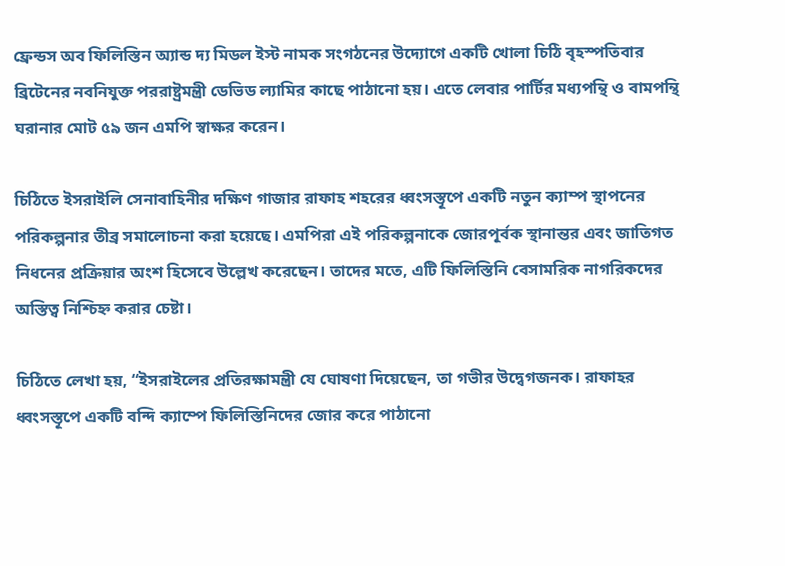ফ্রেন্ডস অব ফিলিস্তিন অ্যান্ড দ্য মিডল ইস্ট নামক সংগঠনের উদ্যোগে একটি খোলা চিঠি বৃহস্পতিবার ব্রিটেনের নবনিযুক্ত পররাষ্ট্রমন্ত্রী ডেভিড ল্যামির কাছে পাঠানো হয়। এতে লেবার পার্টির মধ্যপন্থি ও বামপন্থি ঘরানার মোট ৫৯ জন এমপি স্বাক্ষর করেন।

চিঠিতে ইসরাইলি সেনাবাহিনীর দক্ষিণ গাজার রাফাহ শহরের ধ্বংসস্তূপে একটি নতুন ক্যাম্প স্থাপনের পরিকল্পনার তীব্র সমালোচনা করা হয়েছে। এমপিরা এই পরিকল্পনাকে জোরপূর্বক স্থানান্তর এবং জাতিগত নিধনের প্রক্রিয়ার অংশ হিসেবে উল্লেখ করেছেন। তাদের মতে, এটি ফিলিস্তিনি বেসামরিক নাগরিকদের অস্তিত্ব নিশ্চিহ্ন করার চেষ্টা।

চিঠিতে লেখা হয়, “ইসরাইলের প্রতিরক্ষামন্ত্রী যে ঘোষণা দিয়েছেন, তা গভীর উদ্বেগজনক। রাফাহর ধ্বংসস্তূপে একটি বন্দি ক্যাম্পে ফিলিস্তিনিদের জোর করে পাঠানো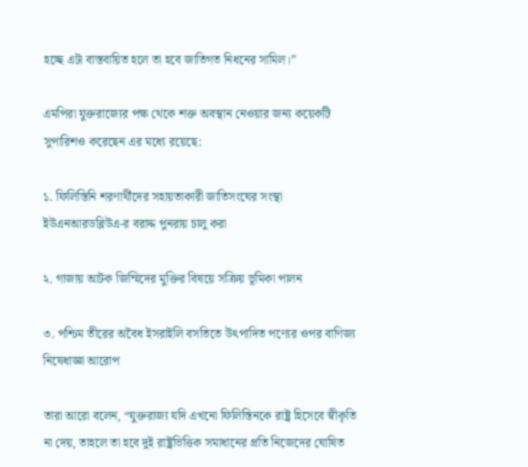হচ্ছে এটা বাস্তবায়িত হলে তা হবে জাতিগত নিধনের সামিল।”

এমপিরা যুক্তরাজ্যের পক্ষ থেকে শক্ত অবস্থান নেওয়ার জন্য কয়েকটি সুপারিশও করেছেন এর মধ্যে রয়েছে:

১. ফিলিস্তিনি শরণার্থীদের সহায়তাকারী জাতিসংঘের সংস্থা ইউএনআরডব্লিউএ-র বরাদ্দ পুনরায় চালু করা

২. গাজায় আটক জিম্মিদের মুক্তির বিষয়ে সক্রিয় ভূমিকা পালন

৩. পশ্চিম তীরের অবৈধ ইসরাইলি বসতিতে উৎপাদিত পণ্যের ওপর বাণিজ্য নিষেধাজ্ঞা আরোপ

তারা আরো বলেন, “যুক্তরাজ্য যদি এখনো ফিলিস্তিনকে রাষ্ট্র হিসেবে স্বীকৃতি না দেয়, তাহলে তা হবে দুই রাষ্ট্রভিত্তিক সমাধানের প্রতি নিজেদের ঘোষিত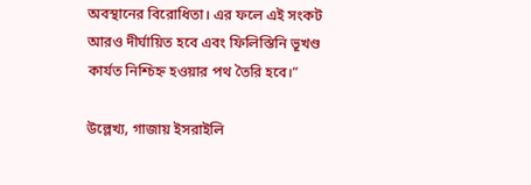অবস্থানের বিরোধিতা। এর ফলে এই সংকট আরও দীর্ঘায়িত হবে এবং ফিলিস্তিনি ভূখণ্ড কার্যত নিশ্চিহ্ন হওয়ার পথ তৈরি হবে।”

উল্লেখ্য, গাজায় ইসরাইলি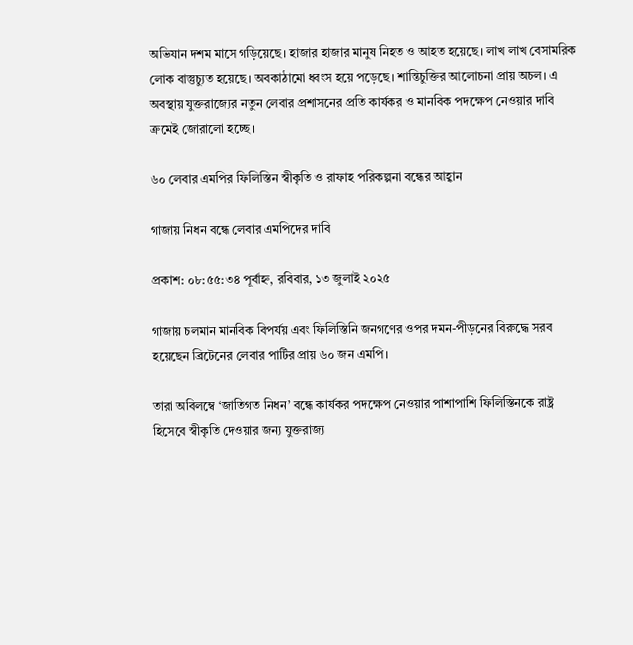অভিযান দশম মাসে গড়িয়েছে। হাজার হাজার মানুষ নিহত ও আহত হয়েছে। লাখ লাখ বেসামরিক লোক বাস্তুচ্যুত হয়েছে। অবকাঠামো ধ্বংস হয়ে পড়েছে। শান্তিচুক্তির আলোচনা প্রায় অচল। এ অবস্থায় যুক্তরাজ্যের নতুন লেবার প্রশাসনের প্রতি কার্যকর ও মানবিক পদক্ষেপ নেওয়ার দাবি ক্রমেই জোরালো হচ্ছে।

৬০ লেবার এমপির ফিলিস্তিন স্বীকৃতি ও রাফাহ পরিকল্পনা বন্ধের আহ্বান

গাজায় নিধন বন্ধে লেবার এমপিদের দাবি

প্রকাশ: ০৮:৫৫:৩৪ পূর্বাহ্ন, রবিবার, ১৩ জুলাই ২০২৫

গাজায় চলমান মানবিক বিপর্যয় এবং ফিলিস্তিনি জনগণের ওপর দমন-পীড়নের বিরুদ্ধে সরব হয়েছেন ব্রিটেনের লেবার পার্টির প্রায় ৬০ জন এমপি।

তারা অবিলম্বে ‘জাতিগত নিধন’ বন্ধে কার্যকর পদক্ষেপ নেওয়ার পাশাপাশি ফিলিস্তিনকে রাষ্ট্র হিসেবে স্বীকৃতি দেওয়ার জন্য যুক্তরাজ্য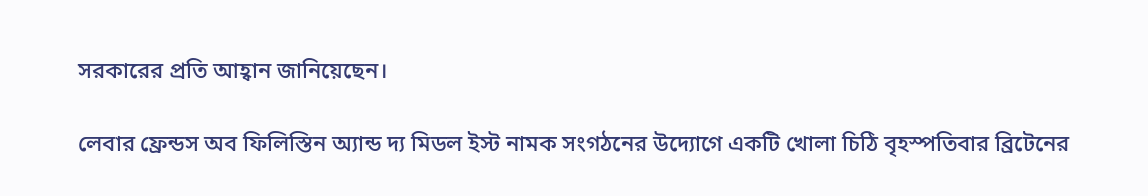সরকারের প্রতি আহ্বান জানিয়েছেন।

লেবার ফ্রেন্ডস অব ফিলিস্তিন অ্যান্ড দ্য মিডল ইস্ট নামক সংগঠনের উদ্যোগে একটি খোলা চিঠি বৃহস্পতিবার ব্রিটেনের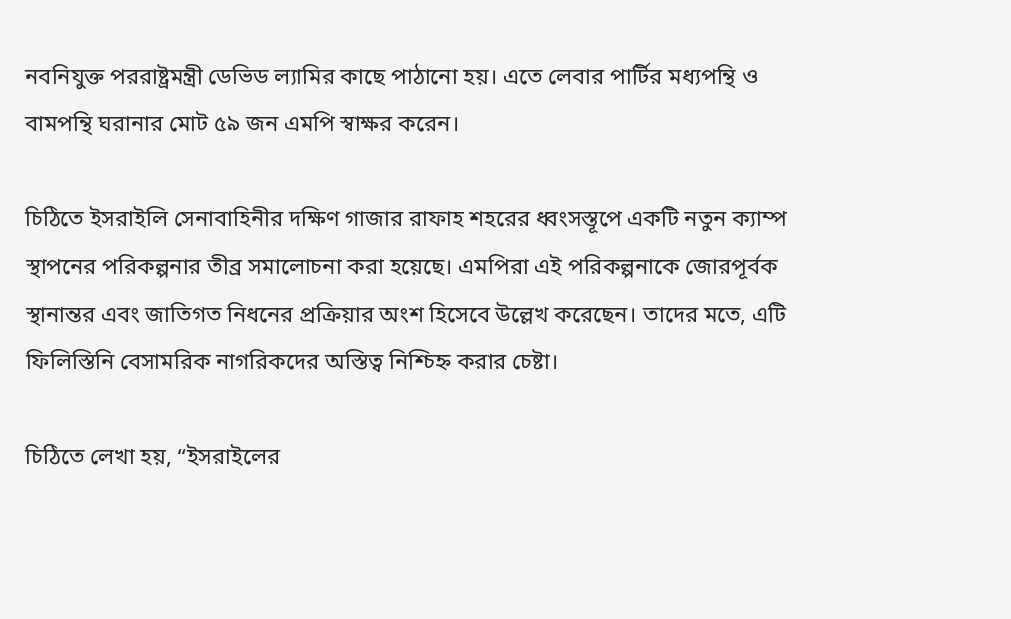নবনিযুক্ত পররাষ্ট্রমন্ত্রী ডেভিড ল্যামির কাছে পাঠানো হয়। এতে লেবার পার্টির মধ্যপন্থি ও বামপন্থি ঘরানার মোট ৫৯ জন এমপি স্বাক্ষর করেন।

চিঠিতে ইসরাইলি সেনাবাহিনীর দক্ষিণ গাজার রাফাহ শহরের ধ্বংসস্তূপে একটি নতুন ক্যাম্প স্থাপনের পরিকল্পনার তীব্র সমালোচনা করা হয়েছে। এমপিরা এই পরিকল্পনাকে জোরপূর্বক স্থানান্তর এবং জাতিগত নিধনের প্রক্রিয়ার অংশ হিসেবে উল্লেখ করেছেন। তাদের মতে, এটি ফিলিস্তিনি বেসামরিক নাগরিকদের অস্তিত্ব নিশ্চিহ্ন করার চেষ্টা।

চিঠিতে লেখা হয়, “ইসরাইলের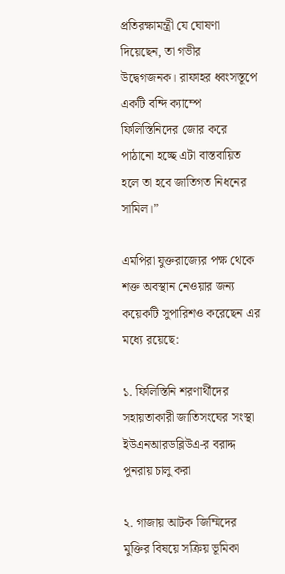প্রতিরক্ষামন্ত্রী যে ঘোষণা দিয়েছেন, তা গভীর উদ্বেগজনক। রাফাহর ধ্বংসস্তূপে একটি বন্দি ক্যাম্পে ফিলিস্তিনিদের জোর করে পাঠানো হচ্ছে এটা বাস্তবায়িত হলে তা হবে জাতিগত নিধনের সামিল।”

এমপিরা যুক্তরাজ্যের পক্ষ থেকে শক্ত অবস্থান নেওয়ার জন্য কয়েকটি সুপারিশও করেছেন এর মধ্যে রয়েছে:

১. ফিলিস্তিনি শরণার্থীদের সহায়তাকারী জাতিসংঘের সংস্থা ইউএনআরডব্লিউএ-র বরাদ্দ পুনরায় চালু করা

২. গাজায় আটক জিম্মিদের মুক্তির বিষয়ে সক্রিয় ভূমিকা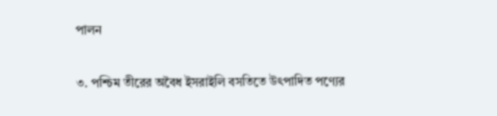পালন

৩. পশ্চিম তীরের অবৈধ ইসরাইলি বসতিতে উৎপাদিত পণ্যের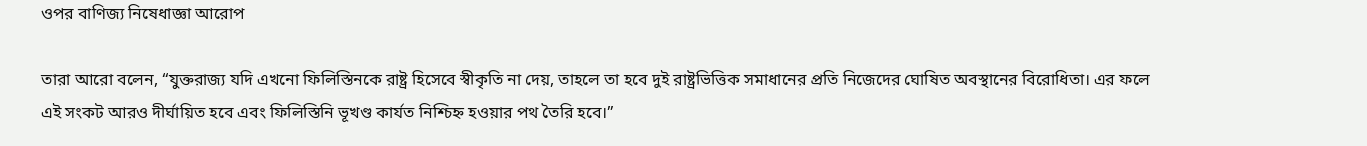ওপর বাণিজ্য নিষেধাজ্ঞা আরোপ

তারা আরো বলেন, “যুক্তরাজ্য যদি এখনো ফিলিস্তিনকে রাষ্ট্র হিসেবে স্বীকৃতি না দেয়, তাহলে তা হবে দুই রাষ্ট্রভিত্তিক সমাধানের প্রতি নিজেদের ঘোষিত অবস্থানের বিরোধিতা। এর ফলে এই সংকট আরও দীর্ঘায়িত হবে এবং ফিলিস্তিনি ভূখণ্ড কার্যত নিশ্চিহ্ন হওয়ার পথ তৈরি হবে।”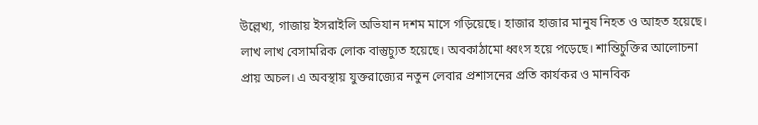উল্লেখ্য, গাজায় ইসরাইলি অভিযান দশম মাসে গড়িয়েছে। হাজার হাজার মানুষ নিহত ও আহত হয়েছে। লাখ লাখ বেসামরিক লোক বাস্তুচ্যুত হয়েছে। অবকাঠামো ধ্বংস হয়ে পড়েছে। শান্তিচুক্তির আলোচনা প্রায় অচল। এ অবস্থায় যুক্তরাজ্যের নতুন লেবার প্রশাসনের প্রতি কার্যকর ও মানবিক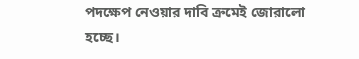পদক্ষেপ নেওয়ার দাবি ক্রমেই জোরালো হচ্ছে।